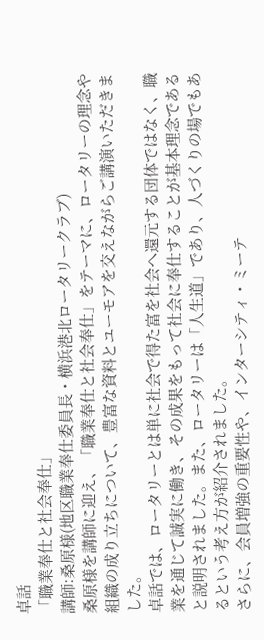卓話
「職業奉仕と社会奉仕」
講師:桑原様(地区職業奉仕委員長・横浜港北ロータリークラブ)
桑原様を講師に迎え、「職業奉仕と社会奉仕」をテーマに、ロータリーの理念や組織の成り立ちについて、豊富な資料とユーモアを交えながらご講演いただきました。
卓話では、ロータリーとは単に社会で得た富を社会へ還元する団体ではなく、職業を通じて誠実に働き、その成果をもって社会に奉仕することが基本理念であると説明されました。また、ロータリーは「人生道」であり、人づくりの場でもあるという考え方が紹介されました。
さらに、会員増強の重要性や、インターシティ・ミーテ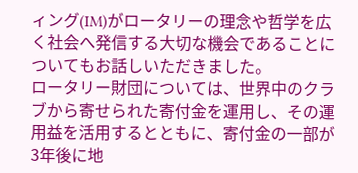ィング(IM)がロータリーの理念や哲学を広く社会へ発信する大切な機会であることについてもお話しいただきました。
ロータリー財団については、世界中のクラブから寄せられた寄付金を運用し、その運用益を活用するとともに、寄付金の一部が3年後に地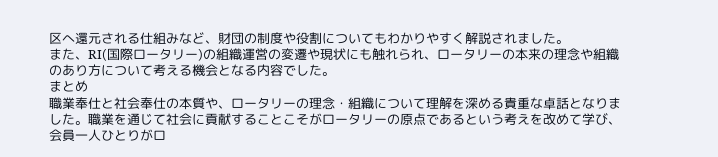区へ還元される仕組みなど、財団の制度や役割についてもわかりやすく解説されました。
また、RI(国際ロータリー)の組織運営の変遷や現状にも触れられ、ロータリーの本来の理念や組織のあり方について考える機会となる内容でした。
まとめ
職業奉仕と社会奉仕の本質や、ロータリーの理念・組織について理解を深める貴重な卓話となりました。職業を通じて社会に貢献することこそがロータリーの原点であるという考えを改めて学び、会員一人ひとりがロ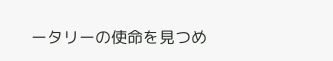ータリーの使命を見つめ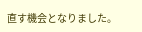直す機会となりました。